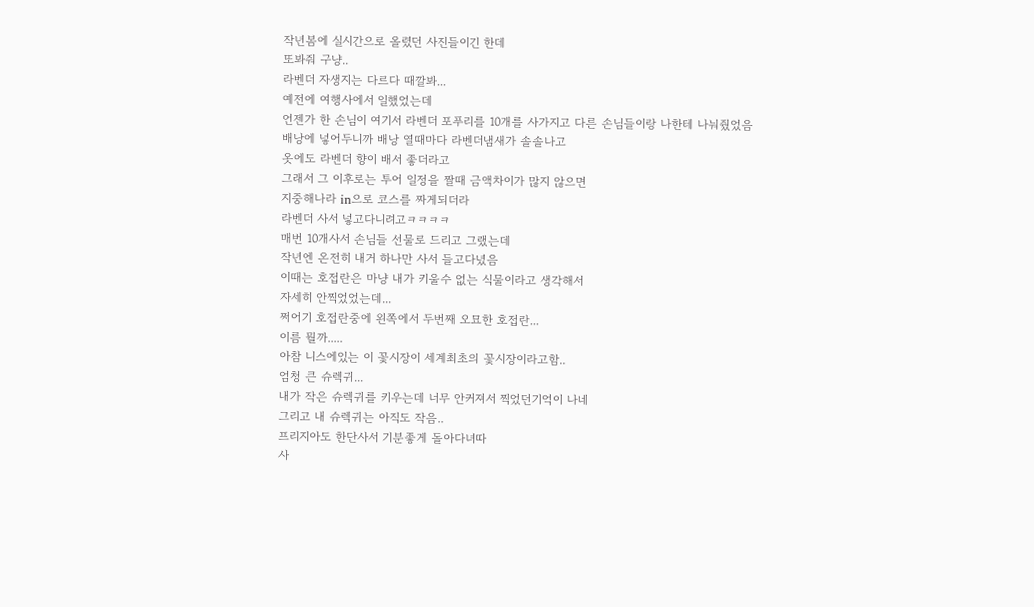작년봄에 실시간으로 올렸던 사진들이긴 한데
또봐줘 구냥..
라벤더 자생지는 다르다 때깔봐...
예전에 여행사에서 일했었는데
언젠가 한 손님이 여기서 라벤더 포푸리를 10개를 사가지고 다른 손님들이랑 나한테 나눠줬었음
배낭에 넣어두니까 배낭 열때마다 라벤더냄새가 솔솔나고
옷에도 라벤더 향이 배서 좋더라고
그래서 그 이후로는 투어 일정을 짤때 금액차이가 많지 않으면
지중해나라 in으로 코스를 짜게되더라
라벤더 사서 넣고다니려고ㅋㅋㅋㅋ
매번 10개사서 손님들 선물로 드리고 그랬는데
작년엔 온전히 내거 하나만 사서 들고다녔음
이때는 호접란은 마냥 내가 키울수 없는 식물이라고 생각해서
자세히 안찍었었는데...
쩌어기 호접란중에 왼쪽에서 두번째 오묘한 호접란...
이름 뭘까.....
아참 니스에있는 이 꽃시장이 세계최초의 꽃시장이라고함..
엄청 큰 슈렉귀...
내가 작은 슈렉귀를 키우는데 너무 안커져서 찍었던기억이 나네
그리고 내 슈렉귀는 아직도 작음..
프리지아도 한단사서 기분좋게 돌아다녀따
사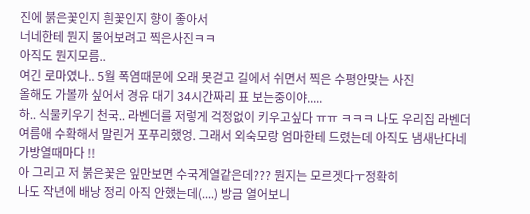진에 붉은꽃인지 흰꽃인지 향이 좋아서
너네한테 뭔지 물어보려고 찍은사진ㅋㅋ
아직도 뭔지모름..
여긴 로마였나.. 5월 폭염때문에 오래 못걷고 길에서 쉬면서 찍은 수평안맞는 사진
올해도 가볼까 싶어서 경유 대기 34시간짜리 표 보는중이야.....
하.. 식물키우기 천국.. 라벤더를 저렇게 걱정없이 키우고싶다 ㅠㅠ ㅋㅋㅋ 나도 우리집 라벤더 여름애 수확해서 말린거 포푸리했엉. 그래서 외숙모랑 엄마한테 드렸는데 아직도 냄새난다네 가방열때마다 !!
아 그리고 저 붉은꽃은 잎만보면 수국계열같은데??? 뭔지는 모르겟다ㅜ정확히
나도 작년에 배낭 정리 아직 안했는데(....) 방금 열어보니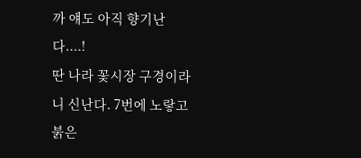까 얘도 아직 향기난다....!
딴 나라 꽃시장 구경이라니 신난다. 7번에 노랗고 붉은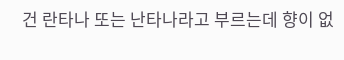건 란타나 또는 난타나라고 부르는데 향이 없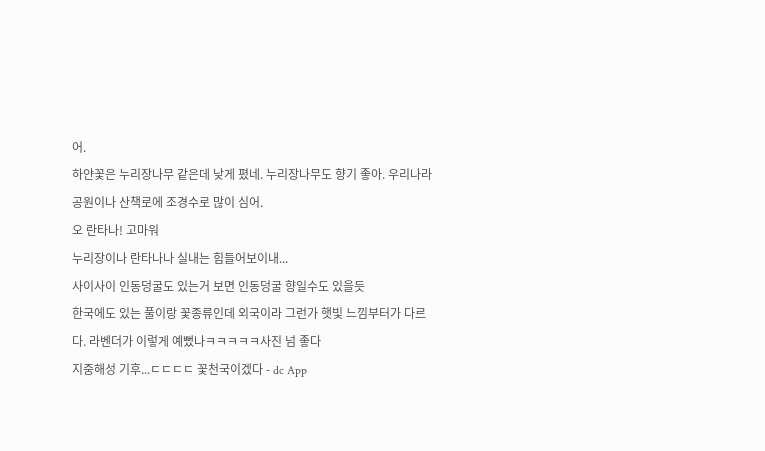어.
하얀꽃은 누리장나무 같은데 낮게 폈네. 누리장나무도 향기 좋아. 우리나라 공원이나 산책로에 조경수로 많이 심어.
오 란타나! 고마워
누리장이나 란타나나 실내는 힘들어보이내...
사이사이 인동덩굴도 있는거 보면 인동덩굴 향일수도 있을듯
한국에도 있는 풀이랑 꽃종류인데 외국이라 그런가 햇빛 느낌부터가 다르다. 라벤더가 이렇게 예뻤나ㅋㅋㅋㅋㅋ사진 넘 좋다
지중해성 기후...ㄷㄷㄷㄷ 꽃천국이겠다 - dc App